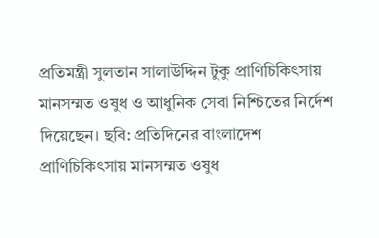প্রতিমন্ত্রী সুলতান সালাউদ্দিন টুকু প্রাণিচিকিৎসায় মানসম্মত ওষুধ ও আধুনিক সেবা নিশ্চিতের নির্দেশ দিয়েছেন। ছবি: প্রতিদিনের বাংলাদেশ
প্রাণিচিকিৎসায় মানসম্মত ওষুধ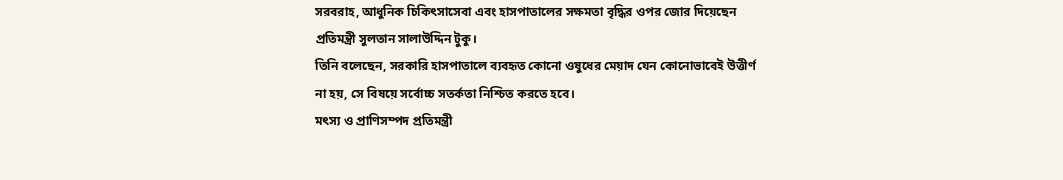সরবরাহ, আধুনিক চিকিৎসাসেবা এবং হাসপাতালের সক্ষমতা বৃদ্ধির ওপর জোর দিয়েছেন প্রতিমন্ত্রী সুলতান সালাউদ্দিন টুকু।
তিনি বলেছেন, সরকারি হাসপাতালে ব্যবহৃত কোনো ওষুধের মেয়াদ যেন কোনোভাবেই উত্তীর্ণ না হয়, সে বিষয়ে সর্বোচ্চ সতর্কতা নিশ্চিত করতে হবে।
মৎস্য ও প্রাণিসম্পদ প্রতিমন্ত্রী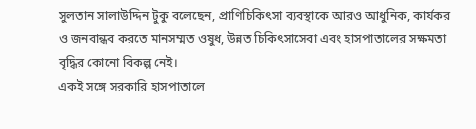সুলতান সালাউদ্দিন টুকু বলেছেন, প্রাণিচিকিৎসা ব্যবস্থাকে আরও আধুনিক, কার্যকর ও জনবান্ধব করতে মানসম্মত ওষুধ, উন্নত চিকিৎসাসেবা এবং হাসপাতালের সক্ষমতা বৃদ্ধির কোনো বিকল্প নেই।
একই সঙ্গে সরকারি হাসপাতালে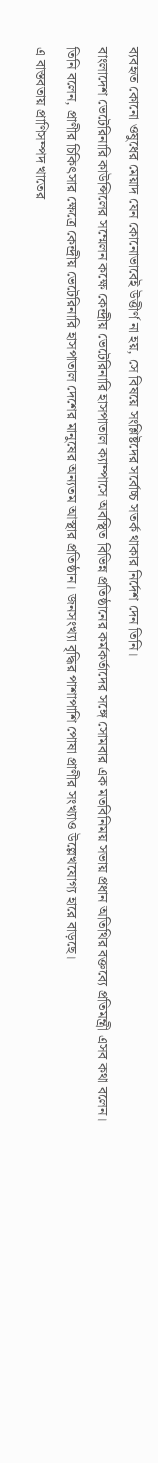ব্যবহৃত কোনো ওষুধের মেয়াদ যেন কোনোভাবেই উত্তীর্ণ না হয়, সে বিষয়ে সংশ্লিষ্টদের সর্বোচ্চ সতর্ক থাকার নির্দেশ দেন তিনি।
বাংলাদেশ ভেটেরিনারি কাউন্সিলের সম্মেলন কক্ষে কেন্দ্রীয় ভেটেরিনারি হাসপাতাল ক্যাম্পাসে অবস্থিত বিভিন্ন প্রতিষ্ঠানের কর্মকর্তাদের সঙ্গে সোমবার এক মতবিনিময় সভায় প্রধান অতিথির বক্তব্যে প্রতিমন্ত্রী এসব কথা বলেন।
তিনি বলেন, প্রাণীর চিকিৎসার ক্ষেত্রে কেন্দ্রীয় ভেটেরিনারি হাসপাতাল দেশের মানুষের অন্যতম আস্থার প্রতিষ্ঠান। জনসংখ্যা বৃদ্ধির পাশাপাশি পোষা প্রাণীর সংখ্যাও উল্লেখযোগ্য হারে বাড়ছে।
এ বাস্তবতায় প্রাণিসম্পদ খাতের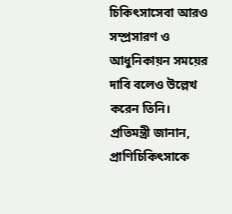চিকিৎসাসেবা আরও সম্প্রসারণ ও আধুনিকায়ন সময়ের দাবি বলেও উল্লেখ করেন তিনি।
প্রতিমন্ত্রী জানান, প্রাণিচিকিৎসাকে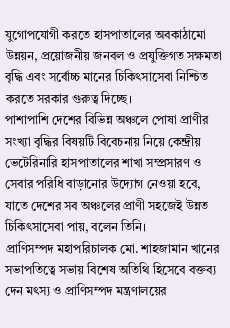যুগোপযোগী করতে হাসপাতালের অবকাঠামো উন্নয়ন, প্রয়োজনীয় জনবল ও প্রযুক্তিগত সক্ষমতা বৃদ্ধি এবং সর্বোচ্চ মানের চিকিৎসাসেবা নিশ্চিত করতে সরকার গুরুত্ব দিচ্ছে।
পাশাপাশি দেশের বিভিন্ন অঞ্চলে পোষা প্রাণীর সংখ্যা বৃদ্ধির বিষয়টি বিবেচনায় নিয়ে কেন্দ্রীয় ভেটেরিনারি হাসপাতালের শাখা সম্প্রসারণ ও সেবার পরিধি বাড়ানোর উদ্যোগ নেওয়া হবে, যাতে দেশের সব অঞ্চলের প্রাণী সহজেই উন্নত চিকিৎসাসেবা পায়, বলেন তিনি।
প্রাণিসম্পদ মহাপরিচালক মো. শাহজামান খানের সভাপতিত্বে সভায় বিশেষ অতিথি হিসেবে বক্তব্য দেন মৎস্য ও প্রাণিসম্পদ মন্ত্রণালয়ের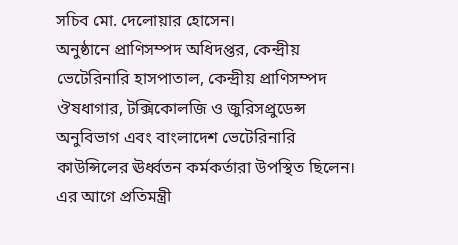সচিব মো. দেলোয়ার হোসেন।
অনুষ্ঠানে প্রাণিসম্পদ অধিদপ্তর, কেন্দ্রীয় ভেটেরিনারি হাসপাতাল, কেন্দ্রীয় প্রাণিসম্পদ ঔষধাগার, টক্সিকোলজি ও জুরিসপ্রুডেন্স অনুবিভাগ এবং বাংলাদেশ ভেটেরিনারি কাউন্সিলের ঊর্ধ্বতন কর্মকর্তারা উপস্থিত ছিলেন।
এর আগে প্রতিমন্ত্রী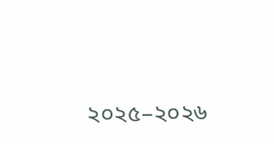২০২৫–২০২৬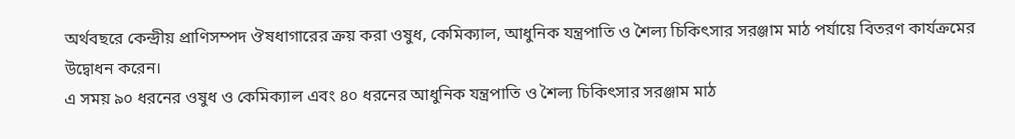অর্থবছরে কেন্দ্রীয় প্রাণিসম্পদ ঔষধাগারের ক্রয় করা ওষুধ, কেমিক্যাল, আধুনিক যন্ত্রপাতি ও শৈল্য চিকিৎসার সরঞ্জাম মাঠ পর্যায়ে বিতরণ কার্যক্রমের উদ্বোধন করেন।
এ সময় ৯০ ধরনের ওষুধ ও কেমিক্যাল এবং ৪০ ধরনের আধুনিক যন্ত্রপাতি ও শৈল্য চিকিৎসার সরঞ্জাম মাঠ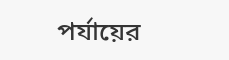পর্যায়ের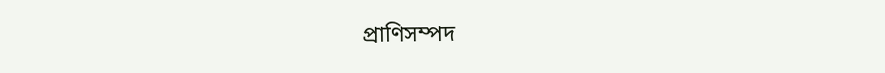প্রাণিসম্পদ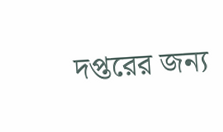দপ্তরের জন্য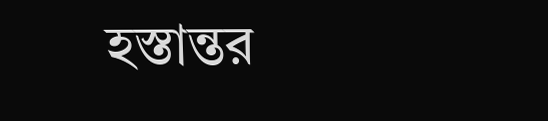হস্তান্তর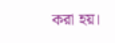করা হয়।